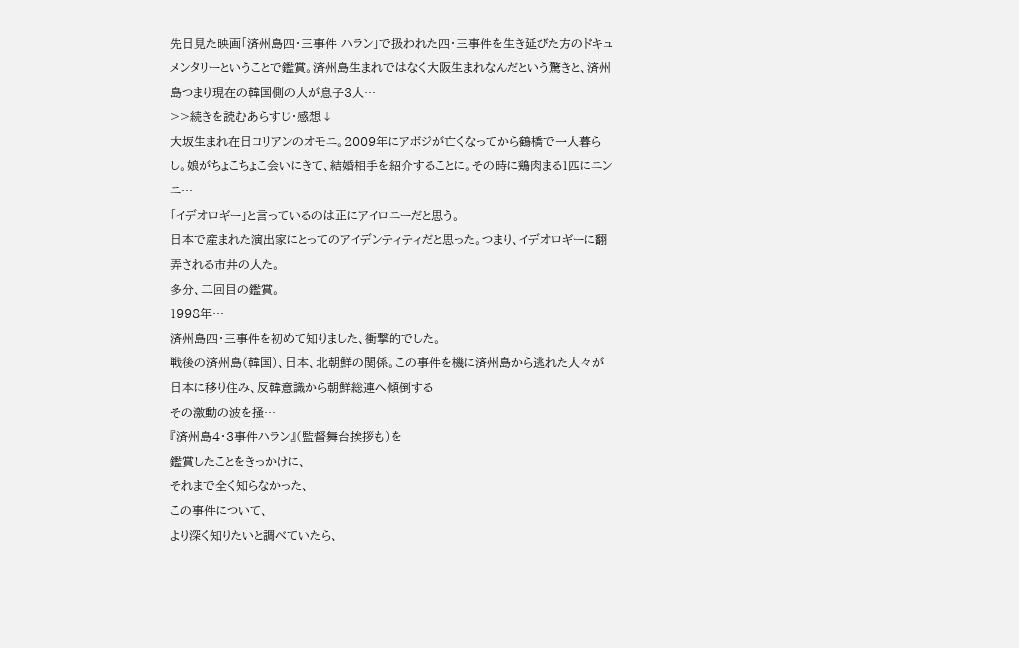先日見た映画「済州島四・三事件 ハラン」で扱われた四・三事件を生き延びた方のドキュメンタリーということで鑑賞。済州島生まれではなく大阪生まれなんだという驚きと、済州島つまり現在の韓国側の人が息子3人…
>>続きを読むあらすじ・感想↓
大坂生まれ在日コリアンのオモニ。2009年にアボジが亡くなってから鶴橋で一人暮らし。娘がちょこちょこ会いにきて、結婚相手を紹介することに。その時に鶏肉まる1匹にニンニ…
「イデオロギー」と言っているのは正にアイロニーだと思う。
日本で産まれた演出家にとってのアイデンティティだと思った。つまり、イデオロギーに翻弄される市井の人た。
多分、二回目の鑑賞。
1998年…
済州島四・三事件を初めて知りました、衝撃的でした。
戦後の済州島(韓国)、日本、北朝鮮の関係。この事件を機に済州島から逃れた人々が日本に移り住み、反韓意識から朝鮮総連へ傾倒する
その激動の波を掻…
『済州島4・3事件ハラン』(監督舞台挨拶も)を
鑑賞したことをきっかけに、
それまで全く知らなかった、
この事件について、
より深く知りたいと調べていたら、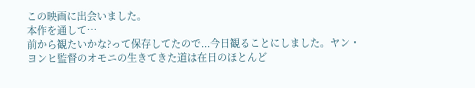この映画に出会いました。
本作を通して…
前から観たいかな?って保存してたので...今日観ることにしました。ヤン・ヨンヒ監督のオモニの生きてきた道は在日のほとんど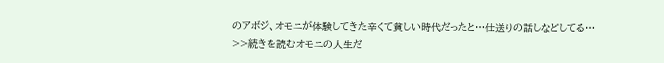のアボジ、オモニが体験してきた辛くて貧しい時代だったと…仕送りの話しなどしてる…
>>続きを読むオモニの人生だ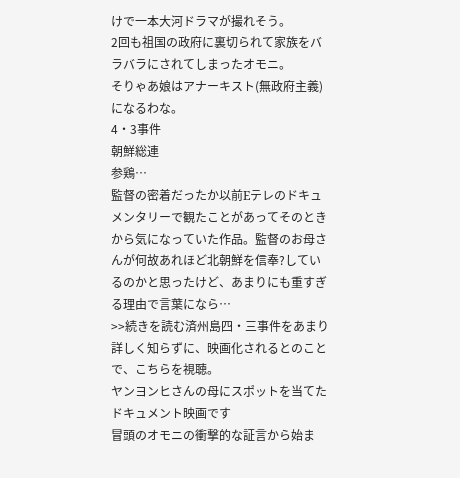けで一本大河ドラマが撮れそう。
2回も祖国の政府に裏切られて家族をバラバラにされてしまったオモニ。
そりゃあ娘はアナーキスト(無政府主義)になるわな。
4・3事件
朝鮮総連
参鶏…
監督の密着だったか以前Eテレのドキュメンタリーで観たことがあってそのときから気になっていた作品。監督のお母さんが何故あれほど北朝鮮を信奉?しているのかと思ったけど、あまりにも重すぎる理由で言葉になら…
>>続きを読む済州島四・三事件をあまり詳しく知らずに、映画化されるとのことで、こちらを視聴。
ヤンヨンヒさんの母にスポットを当てたドキュメント映画です
冒頭のオモニの衝撃的な証言から始ま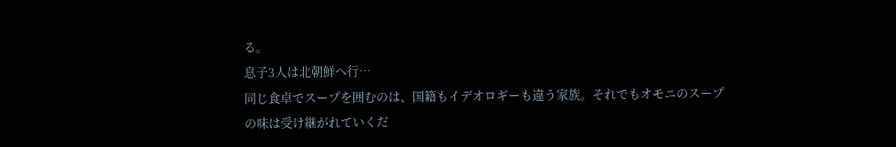る。
息子3人は北朝鮮へ行…
同じ食卓でスープを囲むのは、国籍もイデオロギーも違う家族。それでもオモニのスープの味は受け継がれていくだ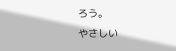ろう。
やさしい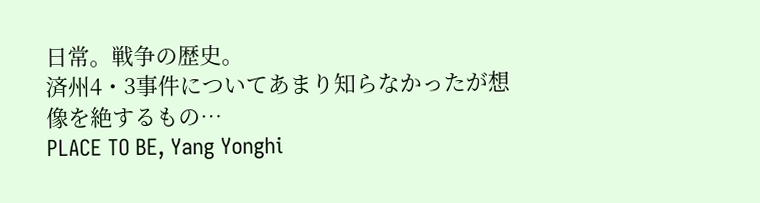日常。戦争の歴史。
済州4・3事件についてあまり知らなかったが想像を絶するもの…
PLACE TO BE, Yang Yonghi